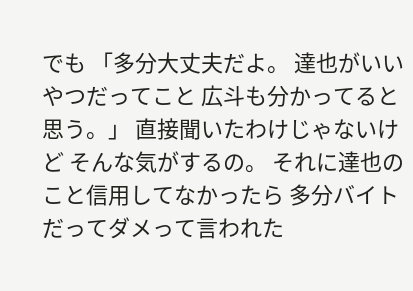でも 「多分大丈夫だよ。 達也がいいやつだってこと 広斗も分かってると思う。」 直接聞いたわけじゃないけど そんな気がするの。 それに達也のこと信用してなかったら 多分バイトだってダメって言われた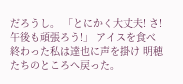だろうし。 「とにかく大丈夫! さ!午後も頑張ろう!」 アイスを食べ終わった私は達也に声を掛け 明穂たちのところへ戻った。